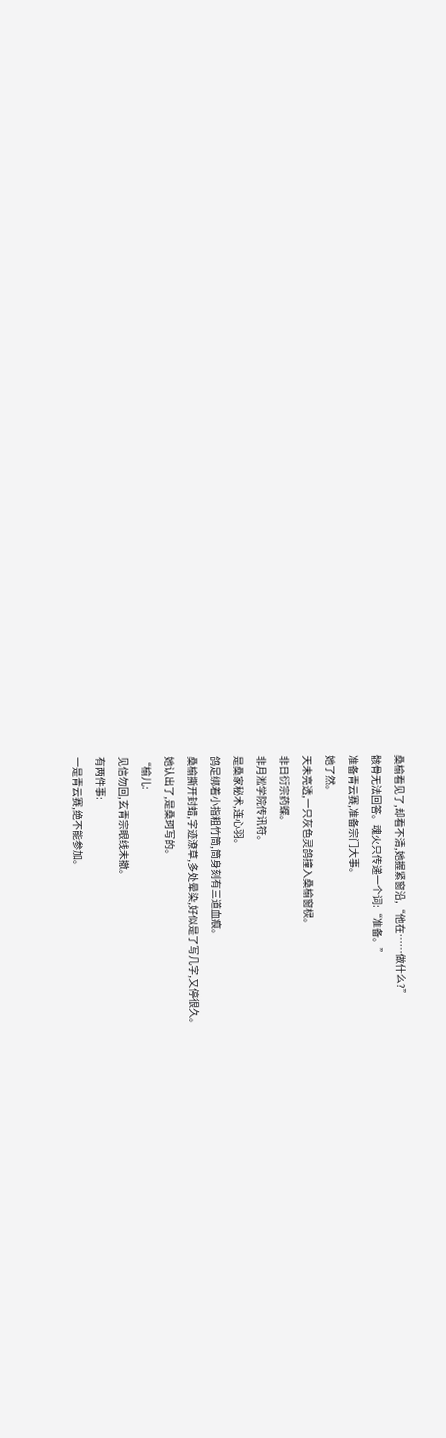桑榆看见了,却看不清,她握紧窗沿,“他在……做什么?”
骸骨无法回答。魂火只传递一个词:“准备。”
准备青云赛,准备宗门大事。
她了然。
天未亮透,一只灰色灵鸽撞入桑榆窗棂。
非日衍宗药蝶。
非月淞学院传讯符。
是桑家秘术,连心羽。
鸽足绑着小指粗竹筒,筒身刻有三道血痕。
桑榆撕开封蜡,字迹潦草,多处晕染,好似是了写几字,又停很久。
她认出了,是桑珂写的。
“榆儿:
见信勿回,玄青宗眼线未撤。
有两件事:
一是青云赛,绝不能参加。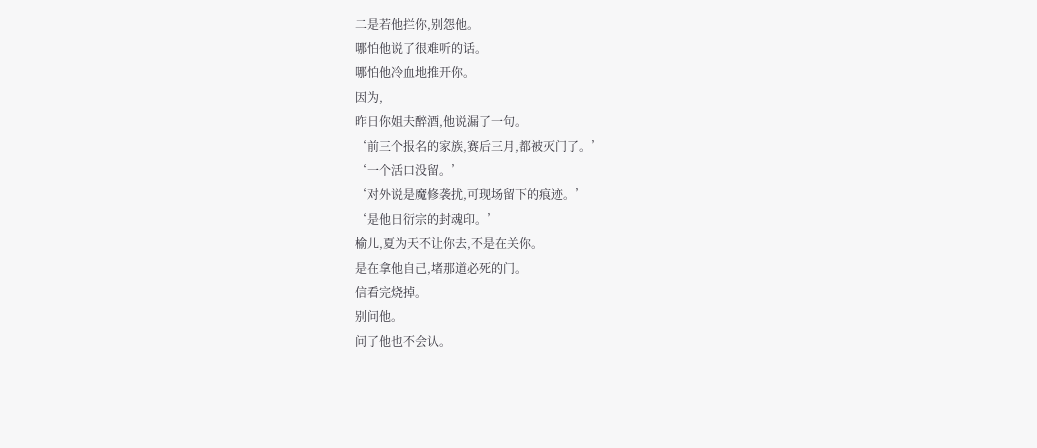二是若他拦你,别怨他。
哪怕他说了很难听的话。
哪怕他冷血地推开你。
因为,
昨日你姐夫醉酒,他说漏了一句。
‘前三个报名的家族,赛后三月,都被灭门了。’
‘一个活口没留。’
‘对外说是魔修袭扰,可现场留下的痕迹。’
‘是他日衍宗的封魂印。’
榆儿,夏为天不让你去,不是在关你。
是在拿他自己,堵那道必死的门。
信看完烧掉。
别问他。
问了他也不会认。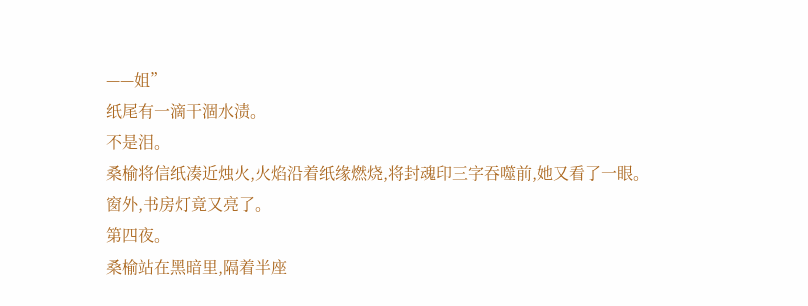——姐”
纸尾有一滴干涸水渍。
不是泪。
桑榆将信纸凑近烛火,火焰沿着纸缘燃烧,将封魂印三字吞噬前,她又看了一眼。
窗外,书房灯竟又亮了。
第四夜。
桑榆站在黑暗里,隔着半座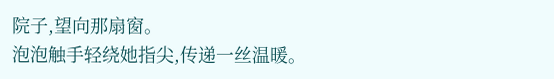院子,望向那扇窗。
泡泡触手轻绕她指尖,传递一丝温暖。